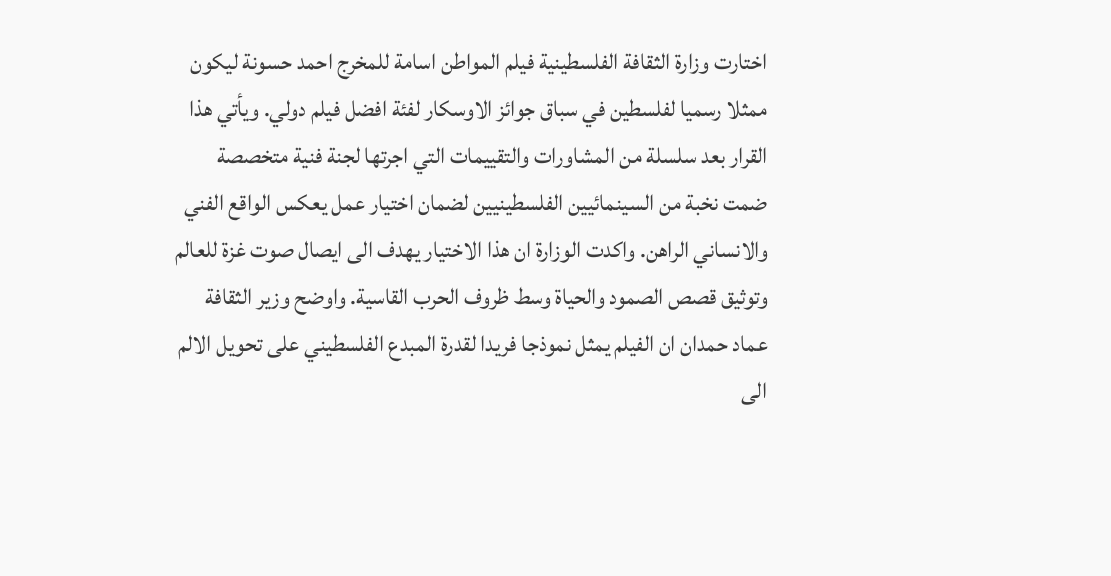اختارت وزارة الثقافة الفلسطينية فيلم المواطن اسامة للمخرج احمد حسونة ليكون ممثلا رسميا لفلسطين في سباق جوائز الاوسكار لفئة افضل فيلم دولي. ويأتي هذا القرار بعد سلسلة من المشاورات والتقييمات التي اجرتها لجنة فنية متخصصة ضمت نخبة من السينمائيين الفلسطينيين لضمان اختيار عمل يعكس الواقع الفني والانساني الراهن. واكدت الوزارة ان هذا الاختيار يهدف الى ايصال صوت غزة للعالم وتوثيق قصص الصمود والحياة وسط ظروف الحرب القاسية. واوضح وزير الثقافة عماد حمدان ان الفيلم يمثل نموذجا فريدا لقدرة المبدع الفلسطيني على تحويل الالم الى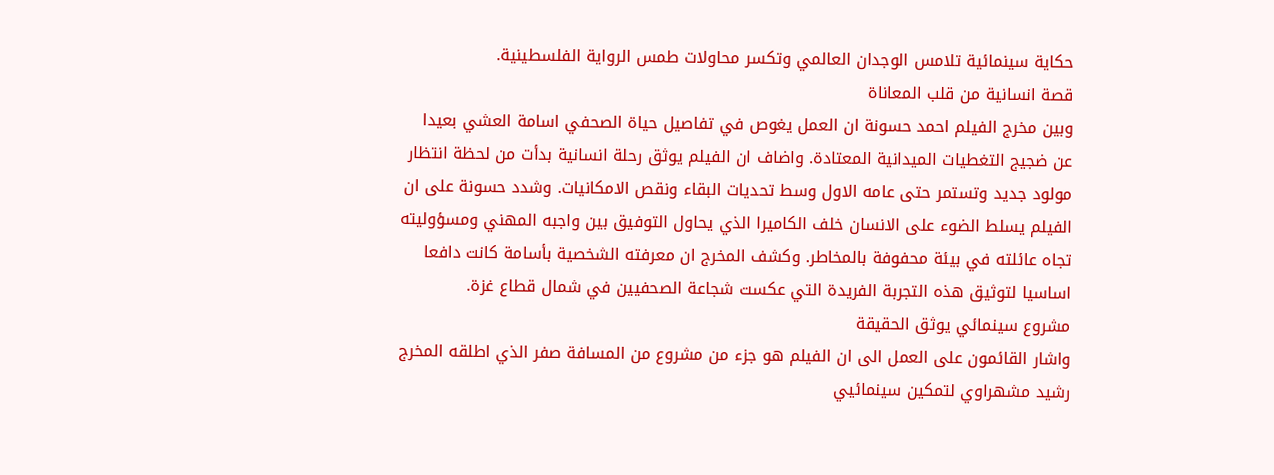حكاية سينمائية تلامس الوجدان العالمي وتكسر محاولات طمس الرواية الفلسطينية.
قصة انسانية من قلب المعاناة
وبين مخرج الفيلم احمد حسونة ان العمل يغوص في تفاصيل حياة الصحفي اسامة العشي بعيدا عن ضجيج التغطيات الميدانية المعتادة. واضاف ان الفيلم يوثق رحلة انسانية بدأت من لحظة انتظار مولود جديد وتستمر حتى عامه الاول وسط تحديات البقاء ونقص الامكانيات. وشدد حسونة على ان الفيلم يسلط الضوء على الانسان خلف الكاميرا الذي يحاول التوفيق بين واجبه المهني ومسؤوليته تجاه عائلته في بيئة محفوفة بالمخاطر. وكشف المخرج ان معرفته الشخصية بأسامة كانت دافعا اساسيا لتوثيق هذه التجربة الفريدة التي عكست شجاعة الصحفيين في شمال قطاع غزة.
مشروع سينمائي يوثق الحقيقة
واشار القائمون على العمل الى ان الفيلم هو جزء من مشروع من المسافة صفر الذي اطلقه المخرج رشيد مشهراوي لتمكين سينمائيي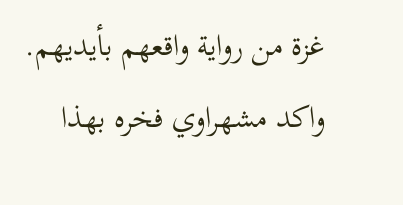غزة من رواية واقعهم بأيديهم. واكد مشهراوي فخره بهذا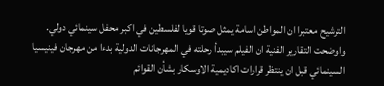الترشيح معتبرا ان المواطن اسامة يمثل صوتا قويا لفلسطين في اكبر محفل سينمائي دولي. واوضحت التقارير الفنية ان الفيلم سيبدأ رحلته في المهرجانات الدولية بدءا من مهرجان فينيسيا السينمائي قبل ان ينتظر قرارات اكاديمية الاوسكار بشأن القوائم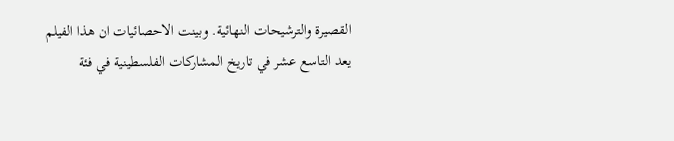القصيرة والترشيحات النهائية. وبينت الاحصائيات ان هذا الفيلم يعد التاسع عشر في تاريخ المشاركات الفلسطينية في فئة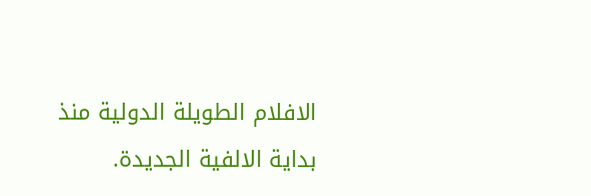الافلام الطويلة الدولية منذ بداية الالفية الجديدة.